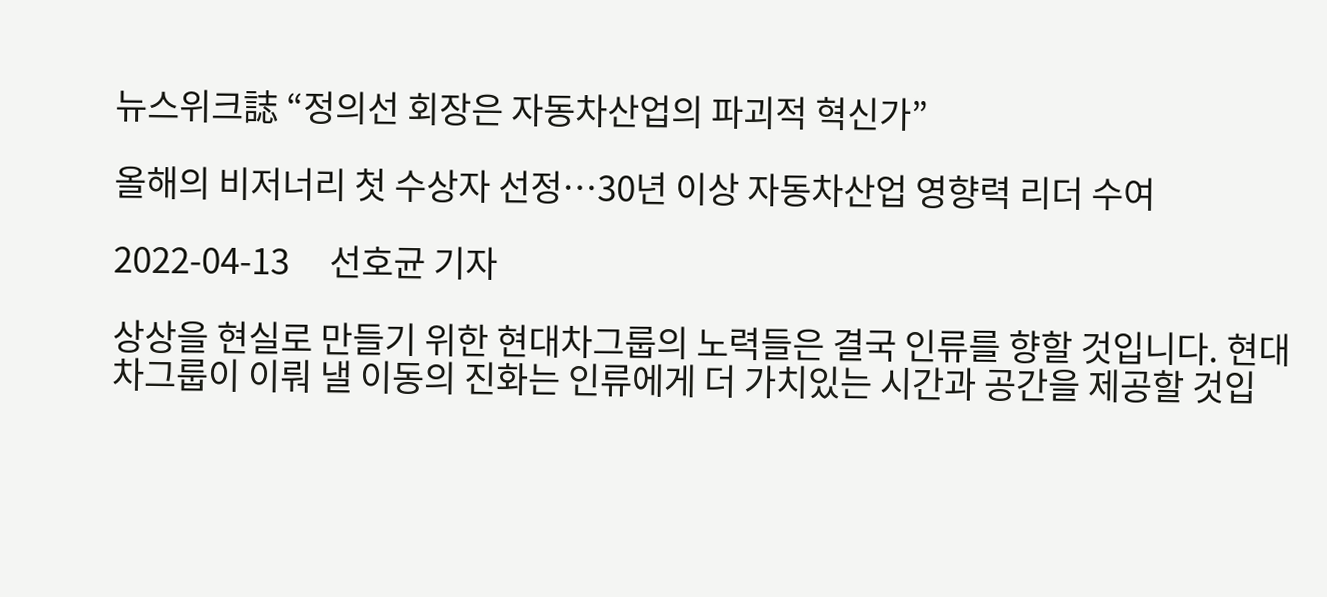뉴스위크誌 “정의선 회장은 자동차산업의 파괴적 혁신가”

올해의 비저너리 첫 수상자 선정…30년 이상 자동차산업 영향력 리더 수여

2022-04-13     선호균 기자

상상을 현실로 만들기 위한 현대차그룹의 노력들은 결국 인류를 향할 것입니다. 현대차그룹이 이뤄 낼 이동의 진화는 인류에게 더 가치있는 시간과 공간을 제공할 것입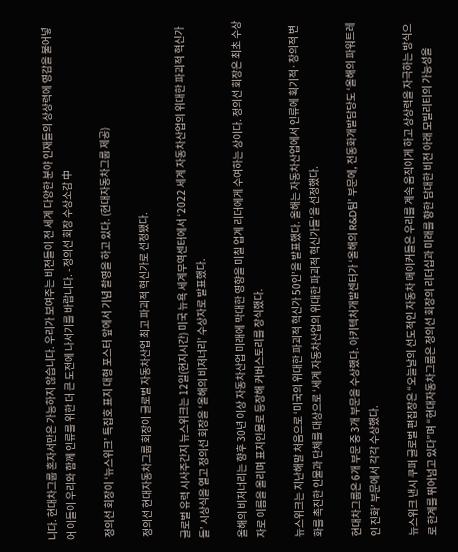니다. 현대차그룹 혼자서만은 가능하지 않습니다. 우리가 보여주는 비전들이 전 세계 다양한 분야 인재들의 상상력에 영감을 불어넣어 이들이 우리와 함께 인류를 위한 더 큰 도전에 나서기를 바랍니다. - 정의선 회장 수상소감 中

 정의선 회장이 ‘뉴스위크’ 특집호 표지 대형 포스터 앞에서 기념 촬영을 하고 있다. (현대자동차그룹 제공)

 정의선 현대자동차그룹 회장이 글로벌 자동차산업 최고 파괴적 혁신가로 선정됐다.

글로벌 유력 시사주간지 뉴스위크는 12일(현지시간) 미국 뉴욕 세계무역센터에서 ‘2022 세계 자동차산업의 위대한 파괴적 혁신가들’ 시상식을 열고 정의선 회장을 ‘올해의 비저너리’ 수상자로 발표했다.

올해의 비저너리는 향후 30년 이상 자동차산업 미래에 막대한 영향을 미칠 업계 리더에게 수여하는 상이다. 정의선 회장은 최초 수상자로 이름을 올리며 표지인물로 등장해 커버스토리를 장식했다.

뉴스위크는 지난해말 처음으로 ‘미국의 위대한 파괴적 혁신가 50인’을 발표했다. 올해는 자동차산업에서 인류에 획기적·창의적 변화를 촉진한 인물과 단체를 대상으로 ‘세계 자동차산업의 위대한 파괴적 혁신가들’을 선정했다.

현대차그룹은 6개 부문 중 3개 부문을 수상했다. 아키텍처개발센터가 ‘올해의 R&D팀’ 부문에, 전동화개발담당도 ‘올해의 파워트레인 진화’ 부문에서 각각 수상했다.

뉴스위크 낸시 쿠퍼 글로벌 편집장은 “오늘날의 선도적인 자동차 메이커들은 우리를 계속 움직이게 하고 상상력을 자극하는 방식으로 한계를 뛰어넘고 있다”며 “현대자동차그룹은 정의선 회장의 리더십과 미래를 향한 담대한 비전 아래 모빌리티의 가능성을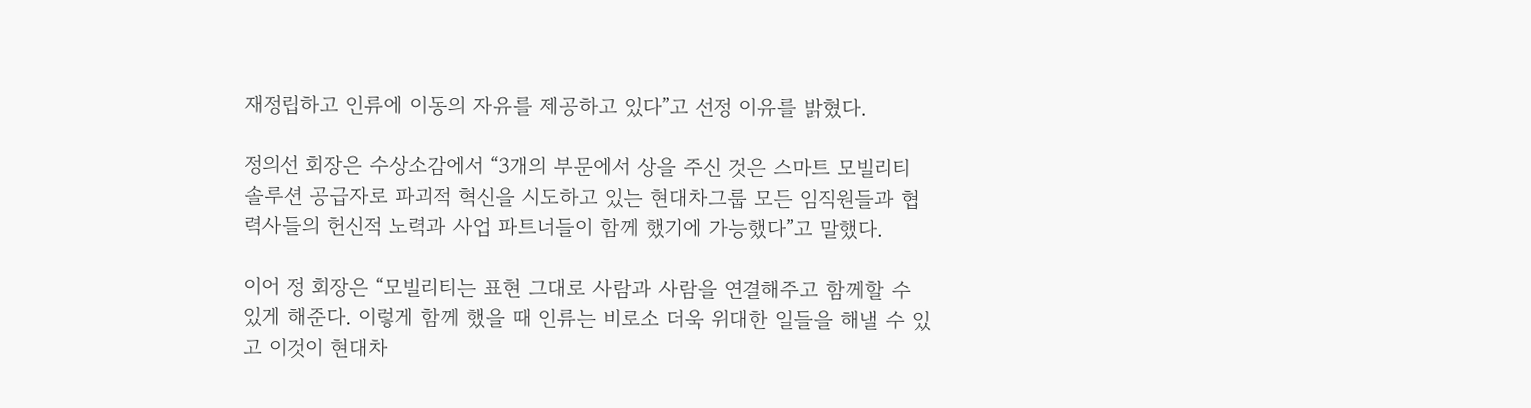재정립하고 인류에 이동의 자유를 제공하고 있다”고 선정 이유를 밝혔다.

정의선 회장은 수상소감에서 “3개의 부문에서 상을 주신 것은 스마트 모빌리티 솔루션 공급자로 파괴적 혁신을 시도하고 있는 현대차그룹 모든 임직원들과 협력사들의 헌신적 노력과 사업 파트너들이 함께 했기에 가능했다”고 말했다.

이어 정 회장은 “모빌리티는 표현 그대로 사람과 사람을 연결해주고 함께할 수 있게 해준다. 이렇게 함께 했을 때 인류는 비로소 더욱 위대한 일들을 해낼 수 있고 이것이 현대차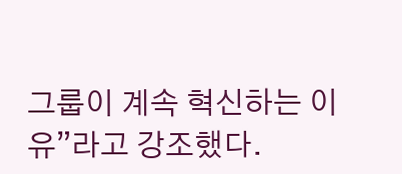그룹이 계속 혁신하는 이유”라고 강조했다.